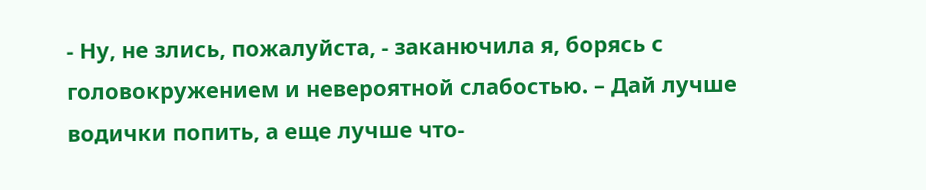- Ну, не злись, пожалуйста, - заканючила я, борясь с головокружением и невероятной слабостью. – Дай лучше водички попить, а еще лучше что-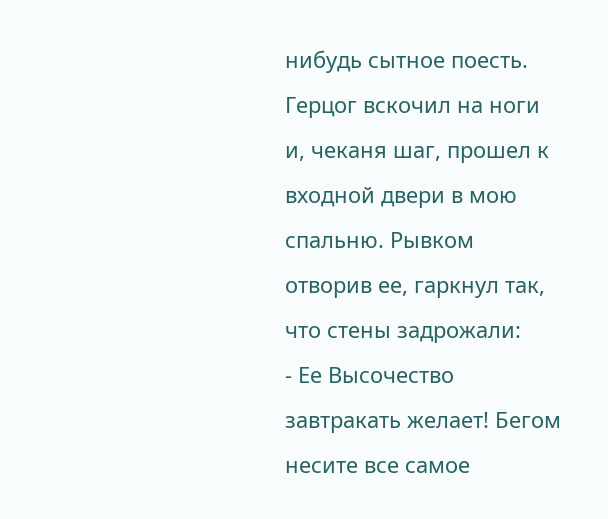нибудь сытное поесть.
Герцог вскочил на ноги и, чеканя шаг, прошел к входной двери в мою спальню. Рывком отворив ее, гаркнул так, что стены задрожали:
- Ее Высочество завтракать желает! Бегом несите все самое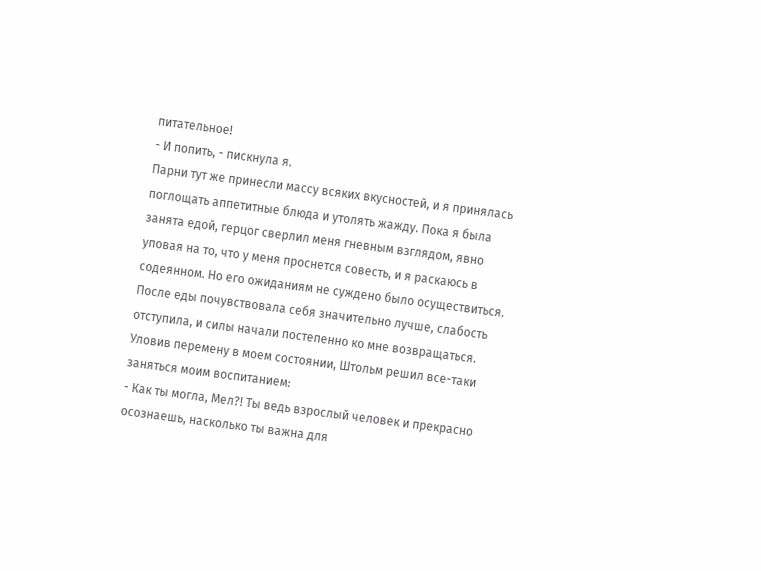питательное!
- И попить, - пискнула я.
Парни тут же принесли массу всяких вкусностей, и я принялась поглощать аппетитные блюда и утолять жажду. Пока я была занята едой, герцог сверлил меня гневным взглядом, явно уповая на то, что у меня проснется совесть, и я раскаюсь в содеянном. Но его ожиданиям не суждено было осуществиться.
После еды почувствовала себя значительно лучше, слабость отступила, и силы начали постепенно ко мне возвращаться. Уловив перемену в моем состоянии, Штольм решил все-таки заняться моим воспитанием:
- Как ты могла, Мел?! Ты ведь взрослый человек и прекрасно осознаешь, насколько ты важна для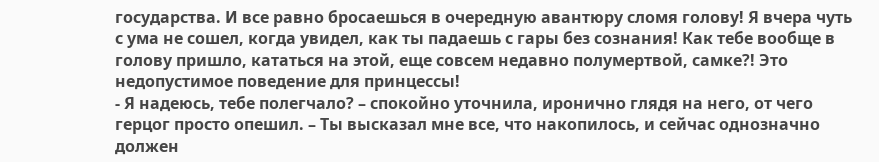государства. И все равно бросаешься в очередную авантюру сломя голову! Я вчера чуть с ума не сошел, когда увидел, как ты падаешь с гары без сознания! Как тебе вообще в голову пришло, кататься на этой, еще совсем недавно полумертвой, самке?! Это недопустимое поведение для принцессы!
- Я надеюсь, тебе полегчало? – спокойно уточнила, иронично глядя на него, от чего герцог просто опешил. – Ты высказал мне все, что накопилось, и сейчас однозначно должен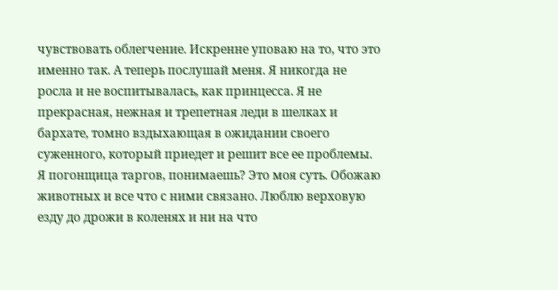чувствовать облегчение. Искренне уповаю на то, что это именно так. А теперь послушай меня. Я никогда не росла и не воспитывалась, как принцесса. Я не прекрасная, нежная и трепетная леди в шелках и бархате, томно вздыхающая в ожидании своего суженного, который приедет и решит все ее проблемы. Я погонщица таргов, понимаешь? Это моя суть. Обожаю животных и все что с ними связано. Люблю верховую езду до дрожи в коленях и ни на что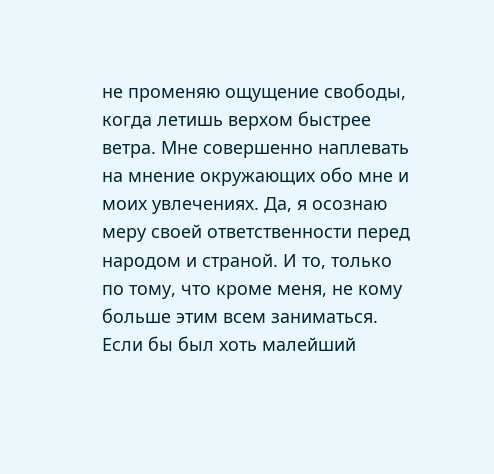не променяю ощущение свободы, когда летишь верхом быстрее ветра. Мне совершенно наплевать на мнение окружающих обо мне и моих увлечениях. Да, я осознаю меру своей ответственности перед народом и страной. И то, только по тому, что кроме меня, не кому больше этим всем заниматься. Если бы был хоть малейший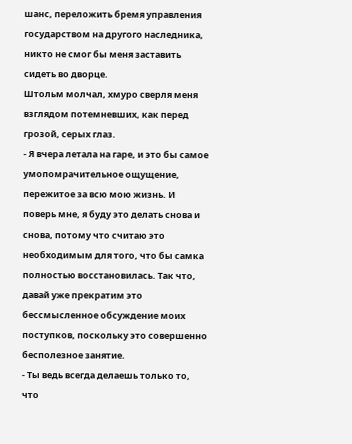шанс, переложить бремя управления государством на другого наследника, никто не смог бы меня заставить сидеть во дворце.
Штольм молчал, хмуро сверля меня взглядом потемневших, как перед грозой, серых глаз.
- Я вчера летала на гаре, и это бы самое умопомрачительное ощущение, пережитое за всю мою жизнь. И поверь мне, я буду это делать снова и снова, потому что считаю это необходимым для того, что бы самка полностью восстановилась. Так что, давай уже прекратим это бессмысленное обсуждение моих поступков, поскольку это совершенно бесполезное занятие.
- Ты ведь всегда делаешь только то, что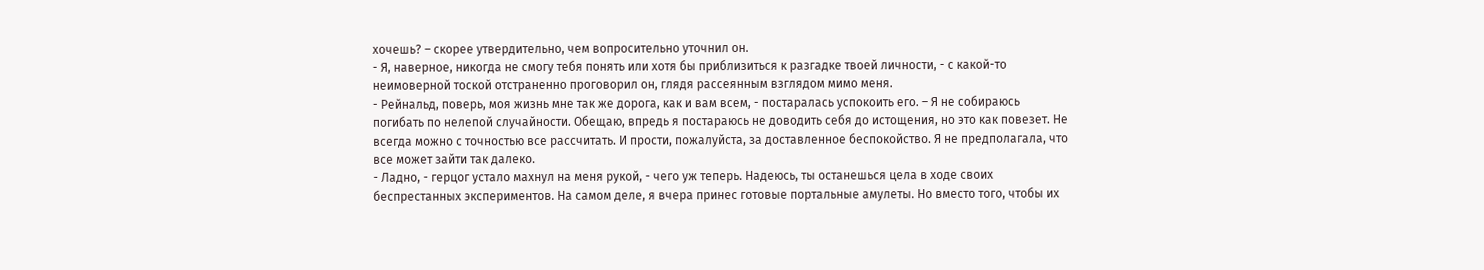хочешь? – скорее утвердительно, чем вопросительно уточнил он.
- Я, наверное, никогда не смогу тебя понять или хотя бы приблизиться к разгадке твоей личности, - с какой-то неимоверной тоской отстраненно проговорил он, глядя рассеянным взглядом мимо меня.
- Рейнальд, поверь, моя жизнь мне так же дорога, как и вам всем, - постаралась успокоить его. – Я не собираюсь погибать по нелепой случайности. Обещаю, впредь я постараюсь не доводить себя до истощения, но это как повезет. Не всегда можно с точностью все рассчитать. И прости, пожалуйста, за доставленное беспокойство. Я не предполагала, что все может зайти так далеко.
- Ладно, - герцог устало махнул на меня рукой, - чего уж теперь. Надеюсь, ты останешься цела в ходе своих беспрестанных экспериментов. На самом деле, я вчера принес готовые портальные амулеты. Но вместо того, чтобы их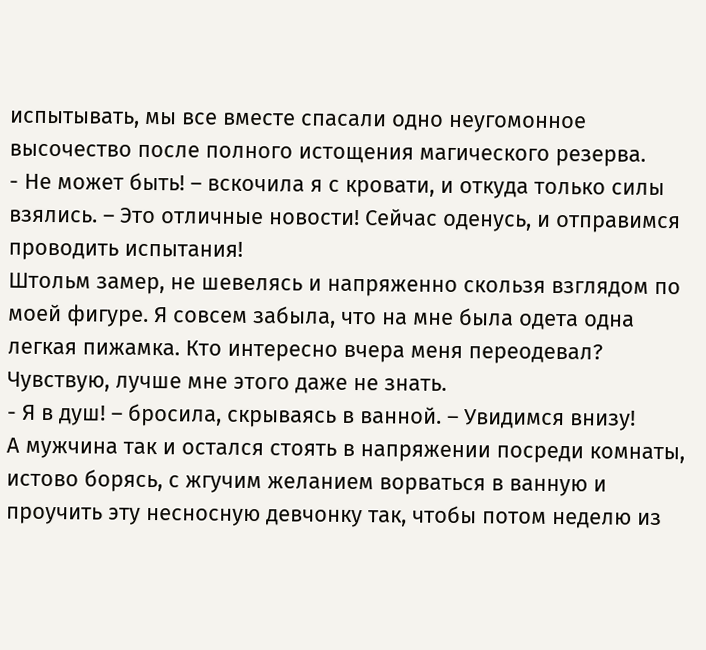испытывать, мы все вместе спасали одно неугомонное высочество после полного истощения магического резерва.
- Не может быть! – вскочила я с кровати, и откуда только силы взялись. – Это отличные новости! Сейчас оденусь, и отправимся проводить испытания!
Штольм замер, не шевелясь и напряженно скользя взглядом по моей фигуре. Я совсем забыла, что на мне была одета одна легкая пижамка. Кто интересно вчера меня переодевал? Чувствую, лучше мне этого даже не знать.
- Я в душ! – бросила, скрываясь в ванной. – Увидимся внизу!
А мужчина так и остался стоять в напряжении посреди комнаты, истово борясь, с жгучим желанием ворваться в ванную и проучить эту несносную девчонку так, чтобы потом неделю из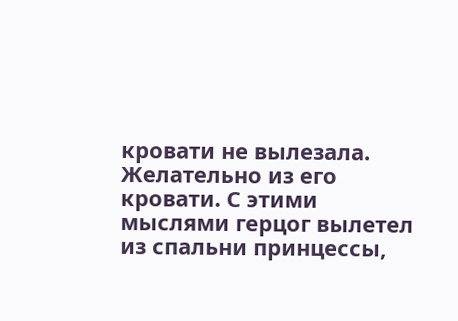кровати не вылезала. Желательно из его кровати. С этими мыслями герцог вылетел из спальни принцессы,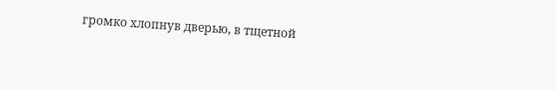громко хлопнув дверью, в тщетной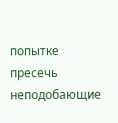попытке пресечь неподобающие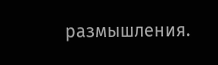размышления.